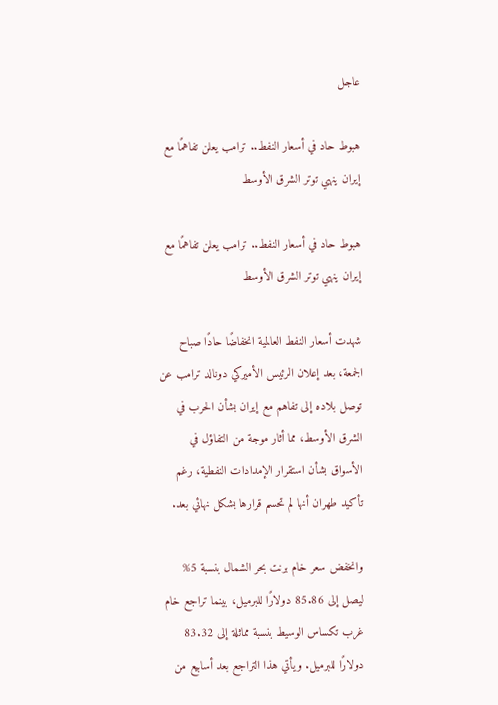عاجل

هبوط حاد في أسعار النفط.. ترامب يعلن تفاهمًا مع إيران ينهي توتر الشرق الأوسط

هبوط حاد في أسعار النفط.. ترامب يعلن تفاهمًا مع إيران ينهي توتر الشرق الأوسط

شهدت أسعار النفط العالمية انخفاضًا حادًا صباح الجمعة، بعد إعلان الرئيس الأميركي دونالد ترامب عن توصل بلاده إلى تفاهم مع إيران بشأن الحرب في الشرق الأوسط، مما أثار موجة من التفاؤل في الأسواق بشأن استقرار الإمدادات النفطية، رغم تأكيد طهران أنها لم تحسم قرارها بشكل نهائي بعد.

وانخفض سعر خام برنت بحر الشمال بنسبة 5% ليصل إلى 85.86 دولارًا للبرميل، بينما تراجع خام غرب تكساس الوسيط بنسبة مماثلة إلى 83.32 دولارًا للبرميل. ويأتي هذا التراجع بعد أسابيع من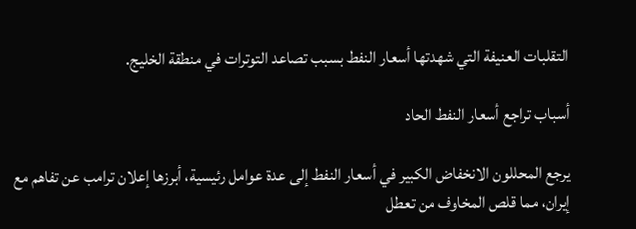التقلبات العنيفة التي شهدتها أسعار النفط بسبب تصاعد التوترات في منطقة الخليج.

أسباب تراجع أسعار النفط الحاد

يرجع المحللون الانخفاض الكبير في أسعار النفط إلى عدة عوامل رئيسية، أبرزها إعلان ترامب عن تفاهم مع إيران، مما قلص المخاوف من تعطل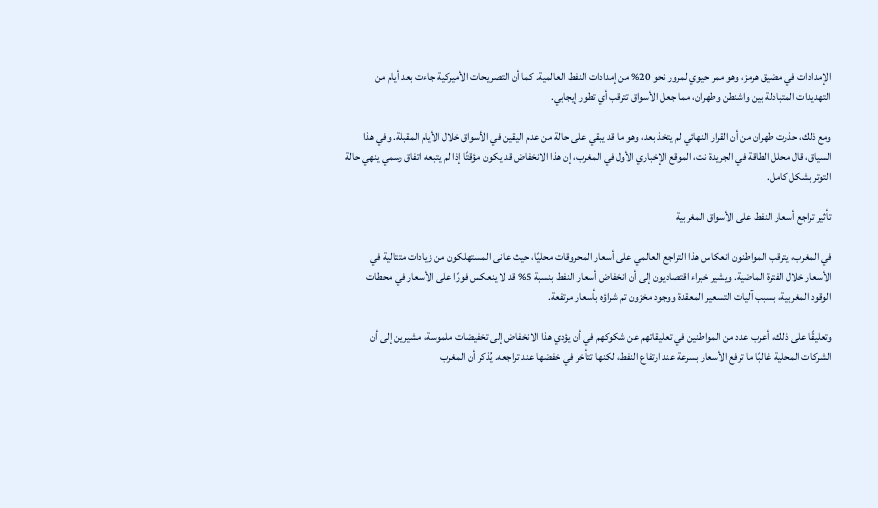الإمدادات في مضيق هرمز، وهو ممر حيوي لمرور نحو 20% من إمدادات النفط العالمية. كما أن التصريحات الأميركية جاءت بعد أيام من التهديدات المتبادلة بين واشنطن وطهران، مما جعل الأسواق تترقب أي تطور إيجابي.

ومع ذلك، حذرت طهران من أن القرار النهائي لم يتخذ بعد، وهو ما قد يبقي على حالة من عدم اليقين في الأسواق خلال الأيام المقبلة. وفي هذا السياق، قال محلل الطاقة في الجريدة نت، الموقع الإخباري الأول في المغرب، إن هذا الانخفاض قد يكون مؤقتًا إذا لم يتبعه اتفاق رسمي ينهي حالة التوتر بشكل كامل.

تأثير تراجع أسعار النفط على الأسواق المغربية

في المغرب، يترقب المواطنون انعكاس هذا التراجع العالمي على أسعار المحروقات محليًا، حيث عانى المستهلكون من زيادات متتالية في الأسعار خلال الفترة الماضية. ويشير خبراء اقتصاديون إلى أن انخفاض أسعار النفط بنسبة 5% قد لا ينعكس فورًا على الأسعار في محطات الوقود المغربية، بسبب آليات التسعير المعقدة ووجود مخزون تم شراؤه بأسعار مرتفعة.

وتعليقًا على ذلك، أعرب عدد من المواطنين في تعليقاتهم عن شكوكهم في أن يؤدي هذا الانخفاض إلى تخفيضات ملموسة، مشيرين إلى أن الشركات المحلية غالبًا ما ترفع الأسعار بسرعة عند ارتفاع النفط، لكنها تتأخر في خفضها عند تراجعه. يُذكر أن المغرب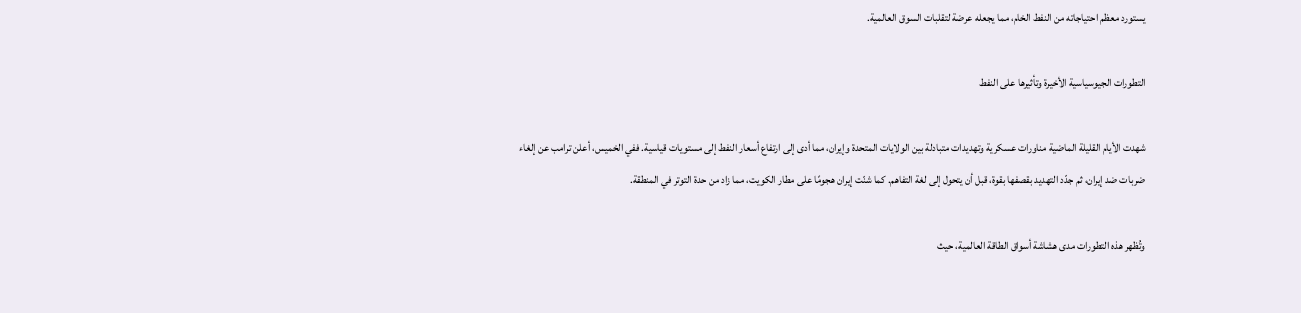يستورد معظم احتياجاته من النفط الخام، مما يجعله عرضة لتقلبات السوق العالمية.

التطورات الجيوسياسية الأخيرة وتأثيرها على النفط

شهدت الأيام القليلة الماضية مناورات عسكرية وتهديدات متبادلة بين الولايات المتحدة وإيران، مما أدى إلى ارتفاع أسعار النفط إلى مستويات قياسية. ففي الخميس، أعلن ترامب عن إلغاء ضربات ضد إيران، ثم جدّد التهديد بقصفها بقوة، قبل أن يتحول إلى لغة التفاهم. كما شنّت إيران هجومًا على مطار الكويت، مما زاد من حدة التوتر في المنطقة.

وتُظهر هذه التطورات مدى هشاشة أسواق الطاقة العالمية، حيث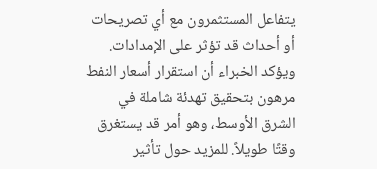يتفاعل المستثمرون مع أي تصريحات أو أحداث قد تؤثر على الإمدادات. ويؤكد الخبراء أن استقرار أسعار النفط مرهون بتحقيق تهدئة شاملة في الشرق الأوسط، وهو أمر قد يستغرق وقتًا طويلاً. للمزيد حول تأثير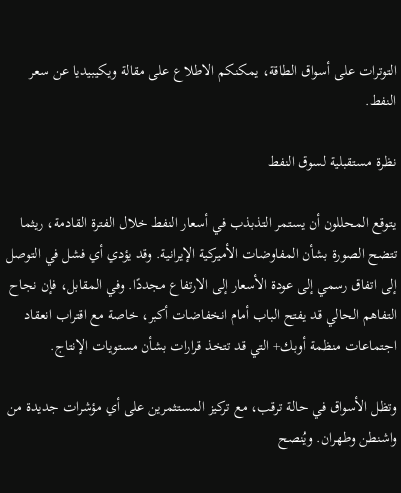التوترات على أسواق الطاقة، يمكنكم الاطلاع على مقالة ويكيبيديا عن سعر النفط.

نظرة مستقبلية لسوق النفط

يتوقع المحللون أن يستمر التذبذب في أسعار النفط خلال الفترة القادمة، ريثما تتضح الصورة بشأن المفاوضات الأميركية الإيرانية. وقد يؤدي أي فشل في التوصل إلى اتفاق رسمي إلى عودة الأسعار إلى الارتفاع مجددًا. وفي المقابل، فإن نجاح التفاهم الحالي قد يفتح الباب أمام انخفاضات أكبر، خاصة مع اقتراب انعقاد اجتماعات منظمة أوبك+ التي قد تتخذ قرارات بشأن مستويات الإنتاج.

وتظل الأسواق في حالة ترقب، مع تركيز المستثمرين على أي مؤشرات جديدة من واشنطن وطهران. ويُنصح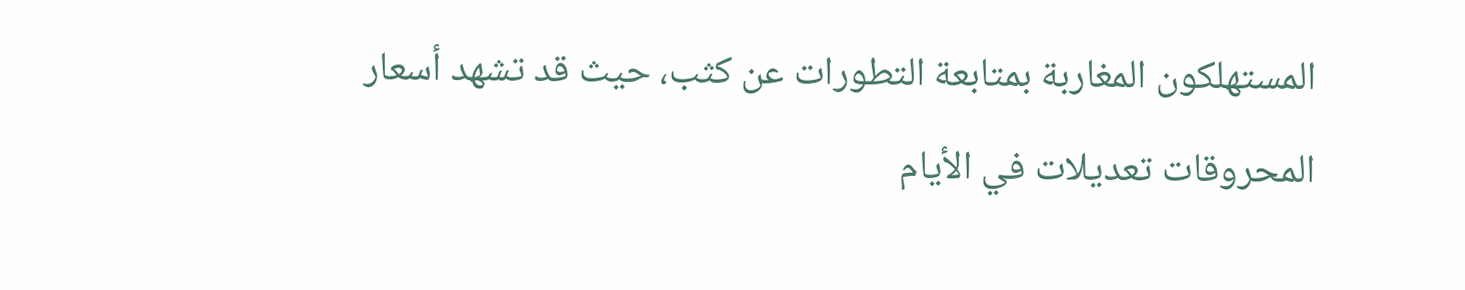المستهلكون المغاربة بمتابعة التطورات عن كثب، حيث قد تشهد أسعار المحروقات تعديلات في الأيام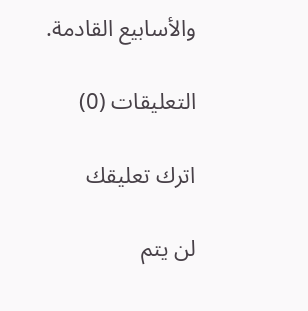والأسابيع القادمة.

التعليقات (0)

اترك تعليقك

لن يتم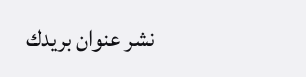نشر عنوان بريدك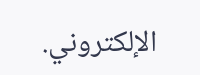الإلكتروني.